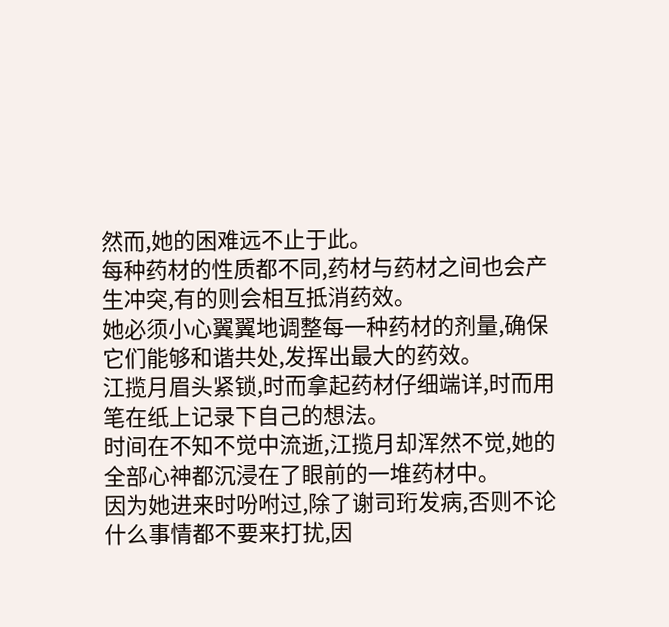然而,她的困难远不止于此。
每种药材的性质都不同,药材与药材之间也会产生冲突,有的则会相互抵消药效。
她必须小心翼翼地调整每一种药材的剂量,确保它们能够和谐共处,发挥出最大的药效。
江揽月眉头紧锁,时而拿起药材仔细端详,时而用笔在纸上记录下自己的想法。
时间在不知不觉中流逝,江揽月却浑然不觉,她的全部心神都沉浸在了眼前的一堆药材中。
因为她进来时吩咐过,除了谢司珩发病,否则不论什么事情都不要来打扰,因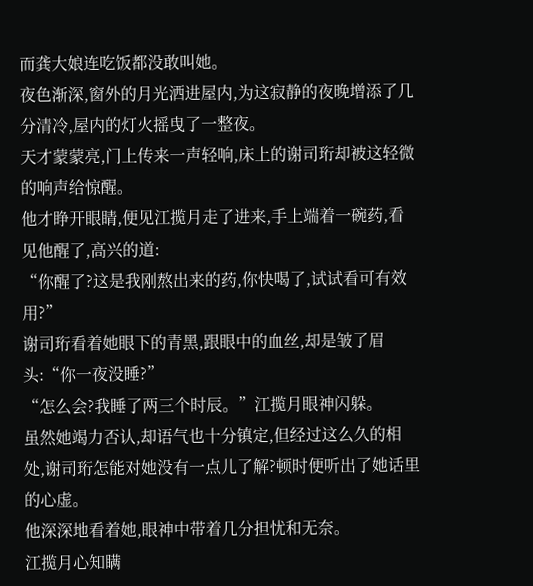而龚大娘连吃饭都没敢叫她。
夜色渐深,窗外的月光洒进屋内,为这寂静的夜晚增添了几分清冷,屋内的灯火摇曳了一整夜。
天才蒙蒙亮,门上传来一声轻响,床上的谢司珩却被这轻微的响声给惊醒。
他才睁开眼睛,便见江揽月走了进来,手上端着一碗药,看见他醒了,高兴的道:
“你醒了?这是我刚熬出来的药,你快喝了,试试看可有效用?”
谢司珩看着她眼下的青黑,跟眼中的血丝,却是皱了眉头:“你一夜没睡?”
“怎么会?我睡了两三个时辰。”江揽月眼神闪躲。
虽然她竭力否认,却语气也十分镇定,但经过这么久的相处,谢司珩怎能对她没有一点儿了解?顿时便听出了她话里的心虚。
他深深地看着她,眼神中带着几分担忧和无奈。
江揽月心知瞒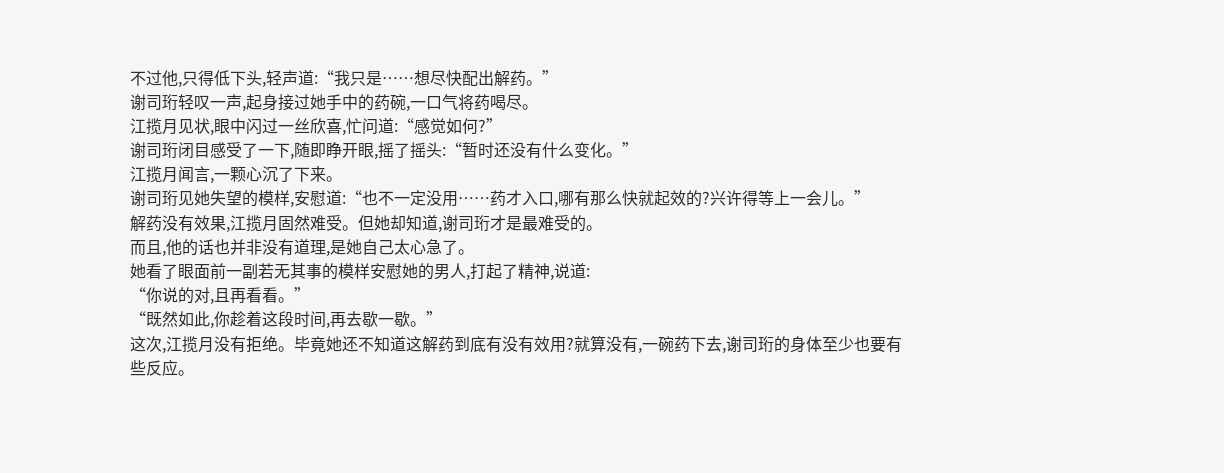不过他,只得低下头,轻声道:“我只是……想尽快配出解药。”
谢司珩轻叹一声,起身接过她手中的药碗,一口气将药喝尽。
江揽月见状,眼中闪过一丝欣喜,忙问道:“感觉如何?”
谢司珩闭目感受了一下,随即睁开眼,摇了摇头:“暂时还没有什么变化。”
江揽月闻言,一颗心沉了下来。
谢司珩见她失望的模样,安慰道:“也不一定没用……药才入口,哪有那么快就起效的?兴许得等上一会儿。”
解药没有效果,江揽月固然难受。但她却知道,谢司珩才是最难受的。
而且,他的话也并非没有道理,是她自己太心急了。
她看了眼面前一副若无其事的模样安慰她的男人,打起了精神,说道:
“你说的对,且再看看。”
“既然如此,你趁着这段时间,再去歇一歇。”
这次,江揽月没有拒绝。毕竟她还不知道这解药到底有没有效用?就算没有,一碗药下去,谢司珩的身体至少也要有些反应。